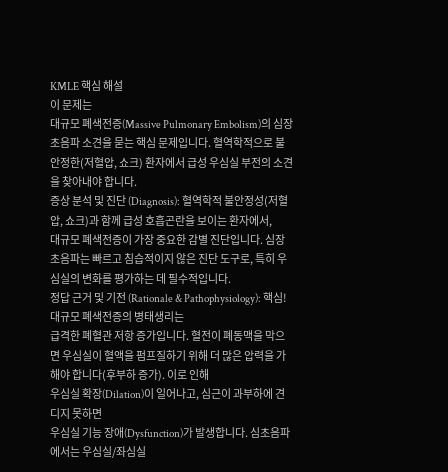KMLE 핵심 해설
이 문제는
대규모 폐색전증(Massive Pulmonary Embolism)의 심장 초음파 소견을 묻는 핵심 문제입니다. 혈역학적으로 불안정한(저혈압, 쇼크) 환자에서 급성 우심실 부전의 소견을 찾아내야 합니다.
증상 분석 및 진단 (Diagnosis): 혈역학적 불안정성(저혈압, 쇼크)과 함께 급성 호흡곤란을 보이는 환자에서,
대규모 폐색전증이 가장 중요한 감별 진단입니다. 심장 초음파는 빠르고 침습적이지 않은 진단 도구로, 특히 우심실의 변화를 평가하는 데 필수적입니다.
정답 근거 및 기전 (Rationale & Pathophysiology): 핵심! 대규모 폐색전증의 병태생리는
급격한 폐혈관 저항 증가입니다. 혈전이 폐동맥을 막으면 우심실이 혈액을 펌프질하기 위해 더 많은 압력을 가해야 합니다(후부하 증가). 이로 인해
우심실 확장(Dilation)이 일어나고, 심근이 과부하에 견디지 못하면
우심실 기능 장애(Dysfunction)가 발생합니다. 심초음파에서는 우심실/좌심실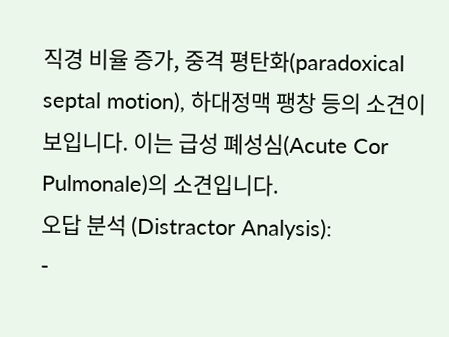직경 비율 증가, 중격 평탄화(paradoxical septal motion), 하대정맥 팽창 등의 소견이 보입니다. 이는 급성 폐성심(Acute Cor Pulmonale)의 소견입니다.
오답 분석 (Distractor Analysis):
-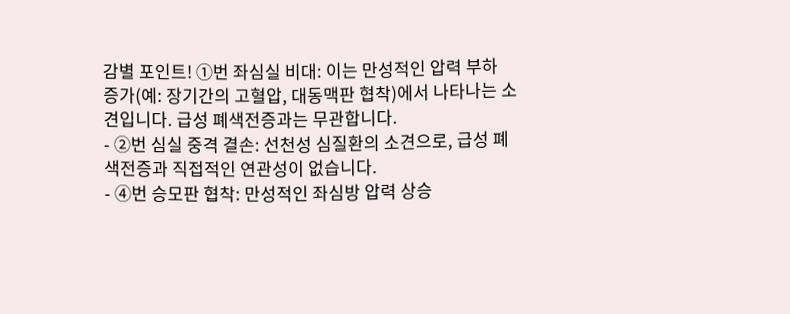감별 포인트! ①번 좌심실 비대: 이는 만성적인 압력 부하 증가(예: 장기간의 고혈압, 대동맥판 협착)에서 나타나는 소견입니다. 급성 폐색전증과는 무관합니다.
- ②번 심실 중격 결손: 선천성 심질환의 소견으로, 급성 폐색전증과 직접적인 연관성이 없습니다.
- ④번 승모판 협착: 만성적인 좌심방 압력 상승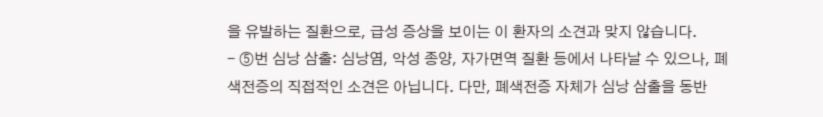을 유발하는 질환으로, 급성 증상을 보이는 이 환자의 소견과 맞지 않습니다.
- ⑤번 심낭 삼출: 심낭염, 악성 종양, 자가면역 질환 등에서 나타날 수 있으나, 폐색전증의 직접적인 소견은 아닙니다. 다만, 폐색전증 자체가 심낭 삼출을 동반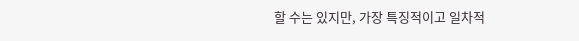할 수는 있지만, 가장 특징적이고 일차적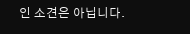인 소견은 아닙니다.